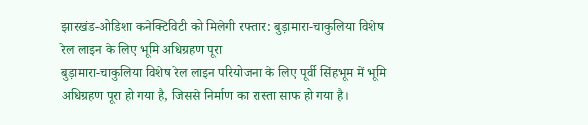झारखंड-ओडिशा कनेक्टिविटी को मिलेगी रफ्तार: बुड़ामारा-चाकुलिया विशेष रेल लाइन के लिए भूमि अधिग्रहण पूरा
बुड़ामारा-चाकुलिया विशेष रेल लाइन परियोजना के लिए पूर्वी सिंहभूम में भूमि अधिग्रहण पूरा हो गया है, जिससे निर्माण का रास्ता साफ हो गया है।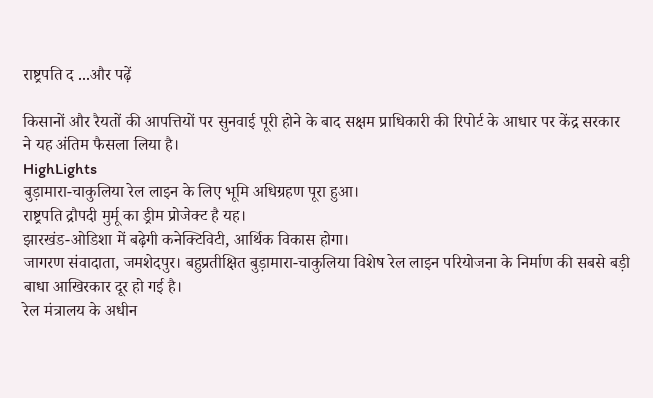राष्ट्रपति द ...और पढ़ें

किसानों और रैयतों की आपत्तियों पर सुनवाई पूरी होने के बाद सक्षम प्राधिकारी की रिपोर्ट के आधार पर केंद्र सरकार ने यह अंतिम फैसला लिया है।
HighLights
बुड़ामारा-चाकुलिया रेल लाइन के लिए भूमि अधिग्रहण पूरा हुआ।
राष्ट्रपति द्रौपदी मुर्मू का ड्रीम प्रोजेक्ट है यह।
झारखंड-ओडिशा में बढ़ेगी कनेक्टिविटी, आर्थिक विकास होगा।
जागरण संवादाता, जमशेदपुर। बहुप्रतीक्षित बुड़ामारा-चाकुलिया विशेष रेल लाइन परियोजना के निर्माण की सबसे बड़ी बाधा आखिरकार दूर हो गई है।
रेल मंत्रालय के अधीन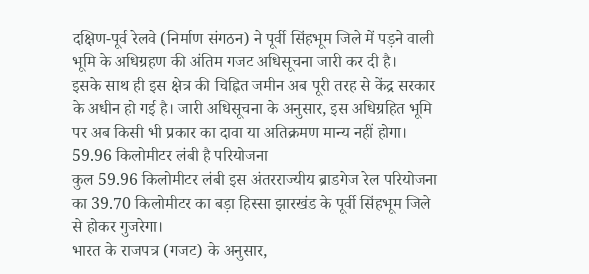दक्षिण-पूर्व रेलवे (निर्माण संगठन) ने पूर्वी सिंहभूम जिले में पड़ने वाली भूमि के अधिग्रहण की अंतिम गजट अधिसूचना जारी कर दी है।
इसके साथ ही इस क्षेत्र की चिह्नित जमीन अब पूरी तरह से केंद्र सरकार के अधीन हो गई है। जारी अधिसूचना के अनुसार, इस अधिग्रहित भूमि पर अब किसी भी प्रकार का दावा या अतिक्रमण मान्य नहीं होगा।
59.96 किलोमीटर लंबी है परियोजना
कुल 59.96 किलोमीटर लंबी इस अंतरराज्यीय ब्राडगेज रेल परियोजना का 39.70 किलोमीटर का बड़ा हिस्सा झारखंड के पूर्वी सिंहभूम जिले से होकर गुजरेगा।
भारत के राजपत्र (गजट) के अनुसार,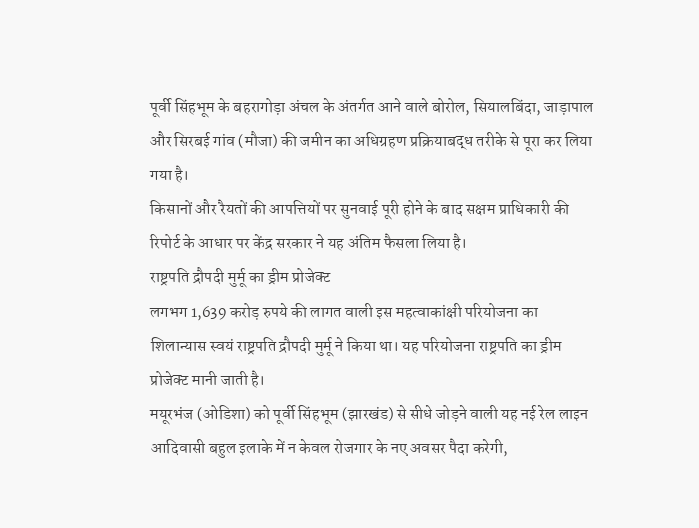पूर्वी सिंहभूम के बहरागोड़ा अंचल के अंतर्गत आने वाले बोरोल, सियालबिंदा, जाड़ापाल और सिरबई गांव (मौजा) की जमीन का अधिग्रहण प्रक्रियाबद्ध तरीके से पूरा कर लिया गया है।
किसानों और रैयतों की आपत्तियों पर सुनवाई पूरी होने के बाद सक्षम प्राधिकारी की रिपोर्ट के आधार पर केंद्र सरकार ने यह अंतिम फैसला लिया है।
राष्ट्रपति द्रौपदी मुर्मू का ड्रीम प्रोजेक्ट
लगभग 1,639 करोड़ रुपये की लागत वाली इस महत्वाकांक्षी परियोजना का शिलान्यास स्वयं राष्ट्रपति द्रौपदी मुर्मू ने किया था। यह परियोजना राष्ट्रपति का ड्रीम प्रोजेक्ट मानी जाती है।
मयूरभंज (ओडिशा) को पूर्वी सिंहभूम (झारखंड) से सीधे जोड़ने वाली यह नई रेल लाइन आदिवासी बहुल इलाके में न केवल रोजगार के नए अवसर पैदा करेगी,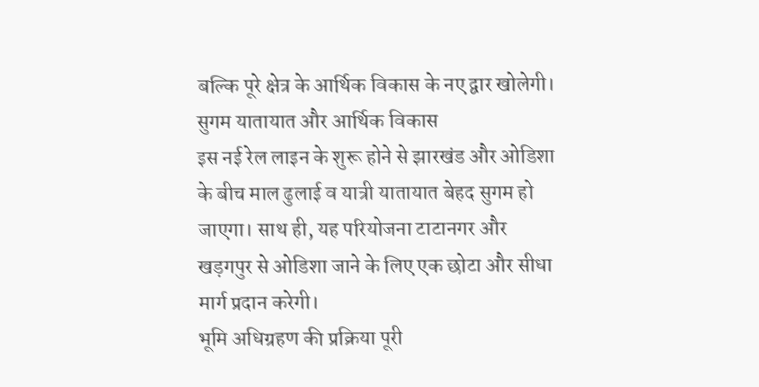बल्कि पूरे क्षेत्र के आर्थिक विकास के नए द्वार खोलेगी।
सुगम यातायात और आर्थिक विकास
इस नई रेल लाइन के शुरू होने से झारखंड और ओडिशा के बीच माल ढुलाई व यात्री यातायात बेहद सुगम हो जाएगा। साथ ही, यह परियोजना टाटानगर और खड़गपुर से ओडिशा जाने के लिए एक छोटा और सीधा मार्ग प्रदान करेगी।
भूमि अधिग्रहण की प्रक्रिया पूरी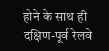होने के साथ ही दक्षिण-पूर्व रेलवे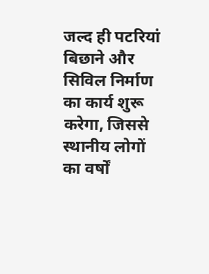जल्द ही पटरियां बिछाने और सिविल निर्माण का कार्य शुरू करेगा, जिससे स्थानीय लोगों का वर्षों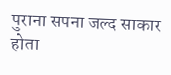पुराना सपना जल्द साकार होता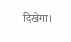दिखेगा।